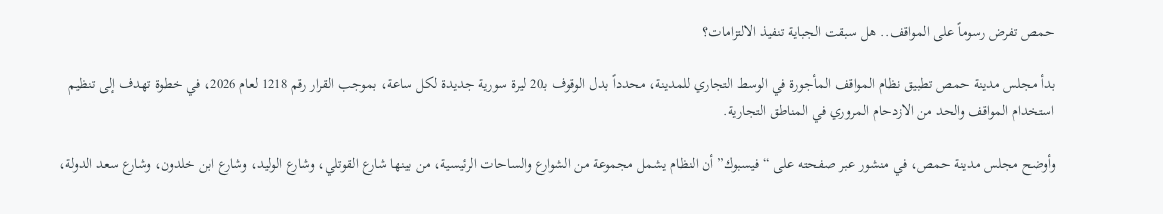حمص تفرض رسوماً على المواقف.. هل سبقت الجباية تنفيذ الالتزامات؟

بدأ مجلس مدينة حمص تطبيق نظام المواقف المأجورة في الوسط التجاري للمدينة، محدداً بدل الوقوف بـ20 ليرة سورية جديدة لكل ساعة، بموجب القرار رقم 1218 لعام 2026، في خطوة تهدف إلى تنظيم استخدام المواقف والحد من الازدحام المروري في المناطق التجارية.

وأوضح مجلس مدينة حمص، في منشور عبر صفحته على “فيسبوك” أن النظام يشمل مجموعة من الشوارع والساحات الرئيسية، من بينها شارع القوتلي، وشارع الوليد، وشارع ابن خلدون، وشارع سعد الدولة،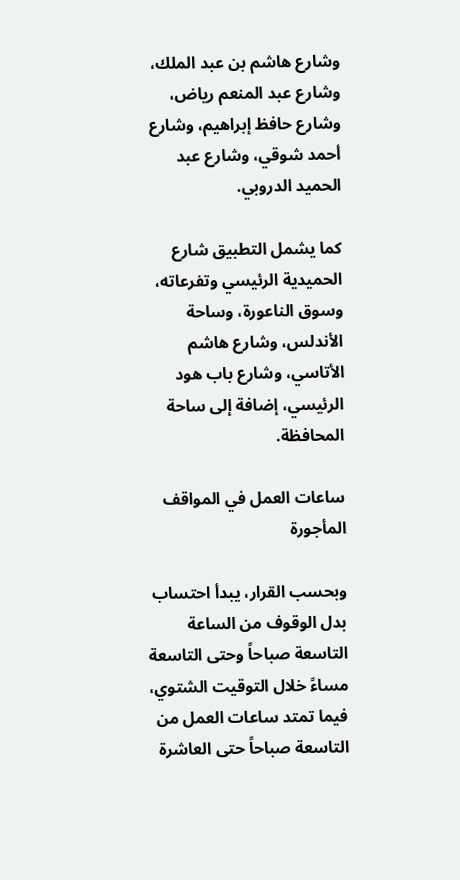وشارع هاشم بن عبد الملك، وشارع عبد المنعم رياض، وشارع حافظ إبراهيم، وشارع أحمد شوقي، وشارع عبد الحميد الدروبي.

كما يشمل التطبيق شارع الحميدية الرئيسي وتفرعاته، وسوق الناعورة، وساحة الأندلس، وشارع هاشم الأتاسي، وشارع باب هود الرئيسي، إضافة إلى ساحة المحافظة.

ساعات العمل في المواقف المأجورة

وبحسب القرار، يبدأ احتساب بدل الوقوف من الساعة التاسعة صباحاً وحتى التاسعة مساءً خلال التوقيت الشتوي، فيما تمتد ساعات العمل من التاسعة صباحاً حتى العاشرة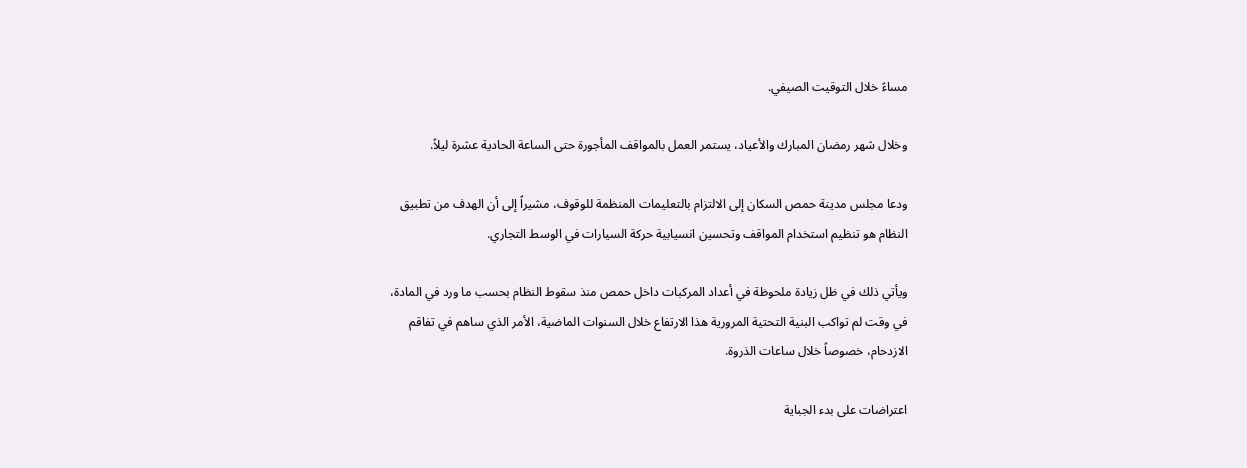مساءً خلال التوقيت الصيفي.

وخلال شهر رمضان المبارك والأعياد، يستمر العمل بالمواقف المأجورة حتى الساعة الحادية عشرة ليلاً.

ودعا مجلس مدينة حمص السكان إلى الالتزام بالتعليمات المنظمة للوقوف، مشيراً إلى أن الهدف من تطبيق النظام هو تنظيم استخدام المواقف وتحسين انسيابية حركة السيارات في الوسط التجاري.

ويأتي ذلك في ظل زيادة ملحوظة في أعداد المركبات داخل حمص منذ سقوط النظام بحسب ما ورد في المادة، في وقت لم تواكب البنية التحتية المرورية هذا الارتفاع خلال السنوات الماضية، الأمر الذي ساهم في تفاقم الازدحام، خصوصاً خلال ساعات الذروة.

اعتراضات على بدء الجباية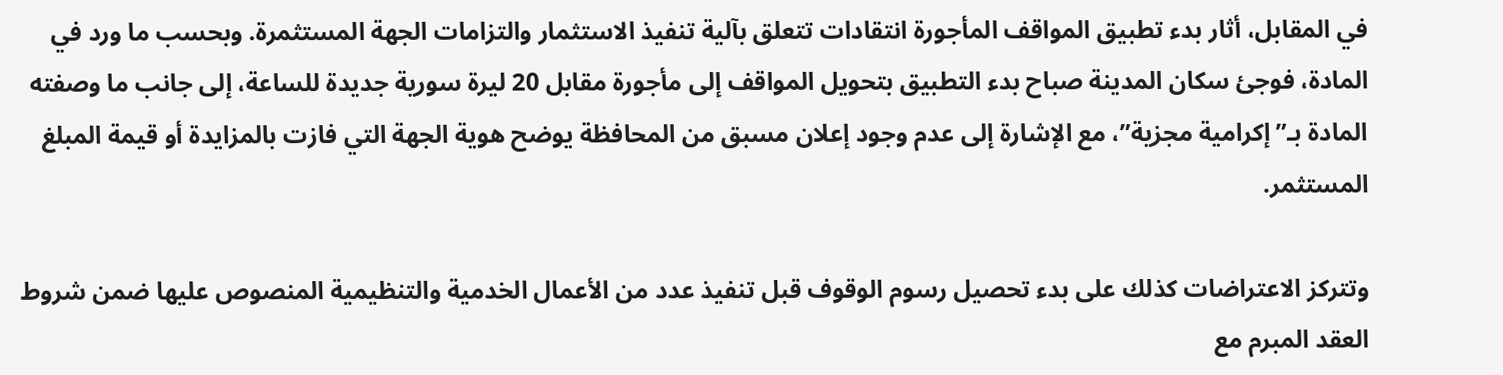في المقابل، أثار بدء تطبيق المواقف المأجورة انتقادات تتعلق بآلية تنفيذ الاستثمار والتزامات الجهة المستثمرة. وبحسب ما ورد في المادة، فوجئ سكان المدينة صباح بدء التطبيق بتحويل المواقف إلى مأجورة مقابل 20 ليرة سورية جديدة للساعة، إلى جانب ما وصفته المادة بـ”إكرامية مجزية”، مع الإشارة إلى عدم وجود إعلان مسبق من المحافظة يوضح هوية الجهة التي فازت بالمزايدة أو قيمة المبلغ المستثمر.

وتتركز الاعتراضات كذلك على بدء تحصيل رسوم الوقوف قبل تنفيذ عدد من الأعمال الخدمية والتنظيمية المنصوص عليها ضمن شروط العقد المبرم مع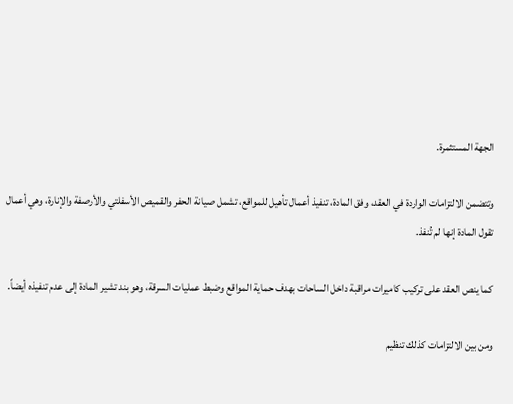الجهة المستثمرة.

وتتضمن الالتزامات الواردة في العقد، وفق المادة، تنفيذ أعمال تأهيل للمواقع، تشمل صيانة الحفر والقميص الأسفلتي والأرصفة والإنارة، وهي أعمال تقول المادة إنها لم تُنفذ.

كما ينص العقد على تركيب كاميرات مراقبة داخل الساحات بهدف حماية المواقع وضبط عمليات السرقة، وهو بند تشير المادة إلى عدم تنفيذه أيضاً.

ومن بين الالتزامات كذلك تنظيم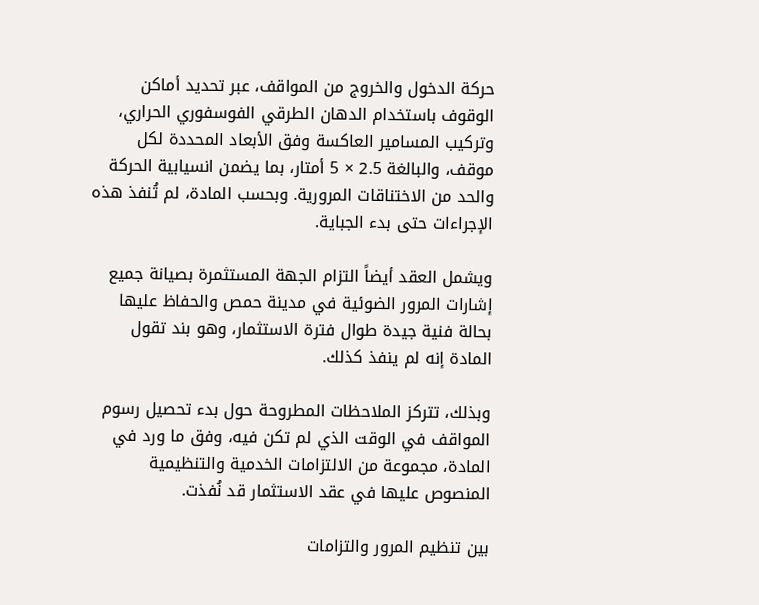حركة الدخول والخروج من المواقف، عبر تحديد أماكن الوقوف باستخدام الدهان الطرقي الفوسفوري الحراري، وتركيب المسامير العاكسة وفق الأبعاد المحددة لكل موقف، والبالغة 2.5 × 5 أمتار، بما يضمن انسيابية الحركة والحد من الاختناقات المرورية. وبحسب المادة، لم تُنفذ هذه الإجراءات حتى بدء الجباية.

ويشمل العقد أيضاً التزام الجهة المستثمرة بصيانة جميع إشارات المرور الضوئية في مدينة حمص والحفاظ عليها بحالة فنية جيدة طوال فترة الاستثمار، وهو بند تقول المادة إنه لم ينفذ كذلك.

وبذلك، تتركز الملاحظات المطروحة حول بدء تحصيل رسوم المواقف في الوقت الذي لم تكن فيه، وفق ما ورد في المادة، مجموعة من الالتزامات الخدمية والتنظيمية المنصوص عليها في عقد الاستثمار قد نُفذت.

بين تنظيم المرور والتزامات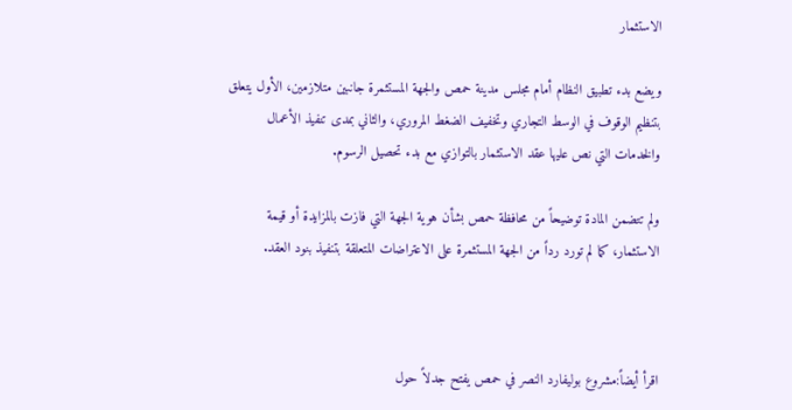الاستثمار

ويضع بدء تطبيق النظام أمام مجلس مدينة حمص والجهة المستثمرة جانبين متلازمين، الأول يتعلق بتنظيم الوقوف في الوسط التجاري وتخفيف الضغط المروري، والثاني بمدى تنفيذ الأعمال والخدمات التي نص عليها عقد الاستثمار بالتوازي مع بدء تحصيل الرسوم.

ولم تتضمن المادة توضيحاً من محافظة حمص بشأن هوية الجهة التي فازت بالمزايدة أو قيمة الاستثمار، كما لم تورد رداً من الجهة المستثمرة على الاعتراضات المتعلقة بتنفيذ بنود العقد.



اقرأ أيضاً:مشروع بوليفارد النصر في حمص يفتح جدلاً حول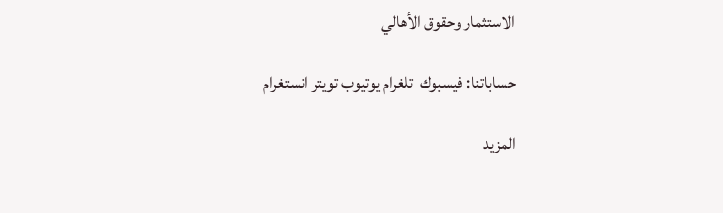الاستثمار وحقوق الأهالي

حساباتنا: فيسبوك  تلغرام يوتيوب تويتر انستغرام

المزيد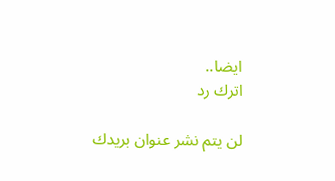ايضا..
اترك رد

لن يتم نشر عنوان بريدك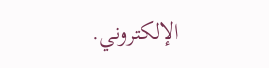الإلكتروني.